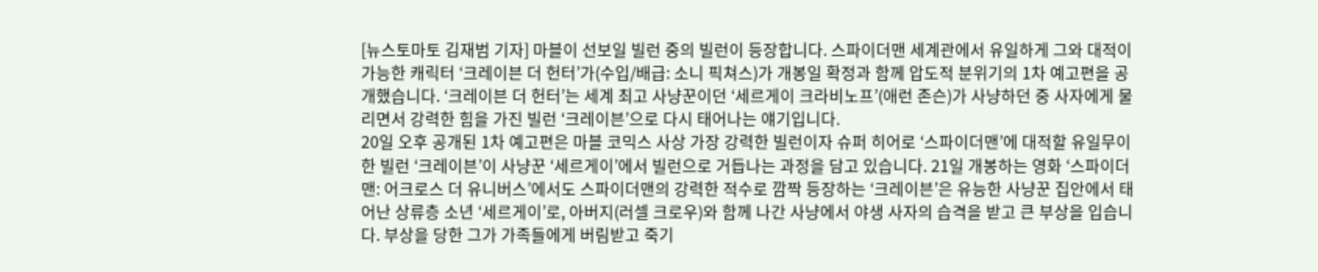[뉴스토마토 김재범 기자] 마블이 선보일 빌런 중의 빌런이 등장합니다. 스파이더맨 세계관에서 유일하게 그와 대적이 가능한 캐릭터 ‘크레이븐 더 헌터’가(수입/배급: 소니 픽쳐스)가 개봉일 확정과 함께 압도적 분위기의 1차 예고편을 공개했습니다. ‘크레이븐 더 헌터’는 세계 최고 사냥꾼이던 ‘세르게이 크라비노프’(애런 존슨)가 사냥하던 중 사자에게 물리면서 강력한 힘을 가진 빌런 ‘크레이븐’으로 다시 태어나는 얘기입니다.
20일 오후 공개된 1차 예고편은 마블 코믹스 사상 가장 강력한 빌런이자 슈퍼 히어로 ‘스파이더맨’에 대적할 유일무이한 빌런 ‘크레이븐’이 사냥꾼 ‘세르게이’에서 빌런으로 거듭나는 과정을 담고 있습니다. 21일 개봉하는 영화 ‘스파이더맨: 어크로스 더 유니버스’에서도 스파이더맨의 강력한 적수로 깜짝 등장하는 ‘크레이븐’은 유능한 사냥꾼 집안에서 태어난 상류층 소년 ‘세르게이’로, 아버지(러셀 크로우)와 함께 나간 사냥에서 야생 사자의 습격을 받고 큰 부상을 입습니다. 부상을 당한 그가 가족들에게 버림받고 죽기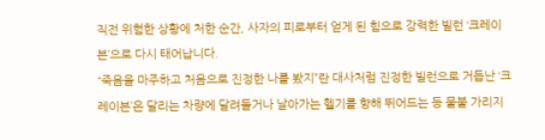직전 위험한 상황에 처한 순간, 사자의 피로부터 얻게 된 힘으로 강력한 빌런 ‘크레이븐’으로 다시 태어납니다.
“죽음을 마주하고 처음으로 진정한 나를 봤지”란 대사처럼 진정한 빌런으로 거듭난 ‘크레이븐’은 달리는 차량에 달려들거나 날아가는 헬기를 향해 뛰어드는 등 물불 가리지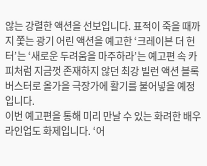않는 강렬한 액션을 선보입니다. 표적이 죽을 때까지 쫓는 광기 어린 액션을 예고한 ‘크레이븐 더 헌터’는 ‘새로운 두려움을 마주하라’는 예고편 속 카피처럼 지금껏 존재하지 않던 최강 빌런 액션 블록버스터로 올가을 극장가에 활기를 불어넣을 예정입니다.
이번 예고편을 통해 미리 만날 수 있는 화려한 배우 라인업도 화제입니다. ‘어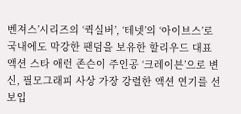벤져스’시리즈의 ‘퀵실버’, ‘테넷’의 ‘아이브스’로 국내에도 막강한 팬덤을 보유한 할리우드 대표 액션 스타 애런 존슨이 주인공 ‘크레이븐’으로 변신, 필모그래피 사상 가장 강렬한 액션 연기를 선보입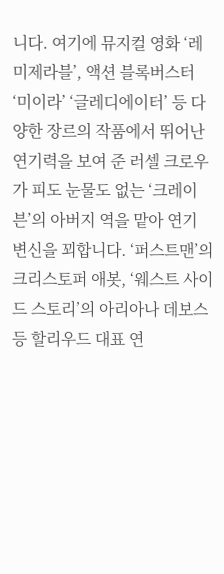니다. 여기에 뮤지컬 영화 ‘레미제라블’, 액션 블록버스터 ‘미이라’ ‘글레디에이터’ 등 다양한 장르의 작품에서 뛰어난 연기력을 보여 준 러셀 크로우가 피도 눈물도 없는 ‘크레이븐’의 아버지 역을 맡아 연기 변신을 꾀합니다. ‘퍼스트맨’의 크리스토퍼 애봇, ‘웨스트 사이드 스토리’의 아리아나 데보스 등 할리우드 대표 연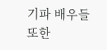기파 배우들 또한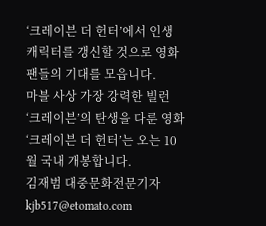‘크레이븐 더 헌터’에서 인생 캐릭터를 갱신할 것으로 영화 팬들의 기대를 모읍니다.
마블 사상 가장 강력한 빌런 ‘크레이븐’의 탄생을 다룬 영화 ‘크레이븐 더 헌터’는 오는 10월 국내 개봉합니다.
김재범 대중문화전문기자 kjb517@etomato.com